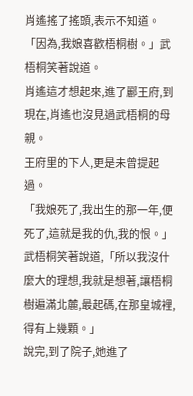肖遙搖了搖頭,表示不知道。
「因為,我娘喜歡梧桐樹。」武梧桐笑著說道。
肖遙這才想起來,進了酈王府,到現在,肖遙也沒見過武梧桐的母親。
王府里的下人,更是未曾提起過。
「我娘死了,我出生的那一年,便死了,這就是我的仇,我的恨。」武梧桐笑著說道,「所以我沒什麼大的理想,我就是想著,讓梧桐樹遍滿北麓,最起碼,在那皇城裡,得有上幾顆。」
說完,到了院子,她進了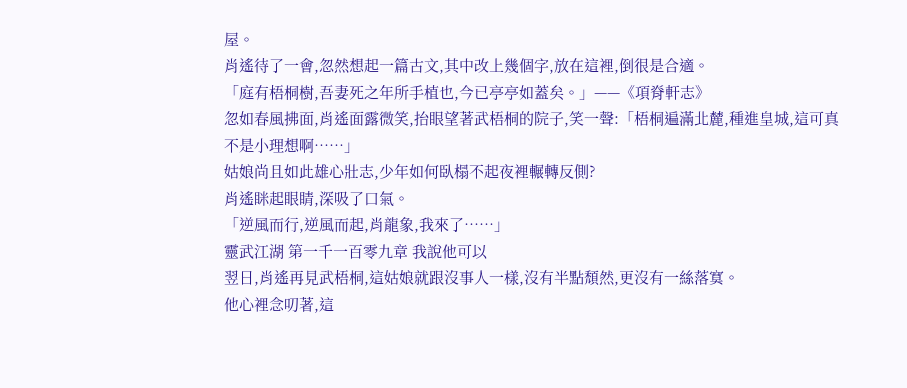屋。
肖遙待了一會,忽然想起一篇古文,其中改上幾個字,放在這裡,倒很是合適。
「庭有梧桐樹,吾妻死之年所手植也,今已亭亭如蓋矣。」——《項脊軒志》
忽如春風拂面,肖遙面露微笑,抬眼望著武梧桐的院子,笑一聲:「梧桐遍滿北麓,種進皇城,這可真不是小理想啊……」
姑娘尚且如此雄心壯志,少年如何臥榻不起夜裡輾轉反側?
肖遙眯起眼睛,深吸了口氣。
「逆風而行,逆風而起,肖龍象,我來了……」
靈武江湖 第一千一百零九章 我說他可以
翌日,肖遙再見武梧桐,這姑娘就跟沒事人一樣,沒有半點頹然,更沒有一絲落寞。
他心裡念叨著,這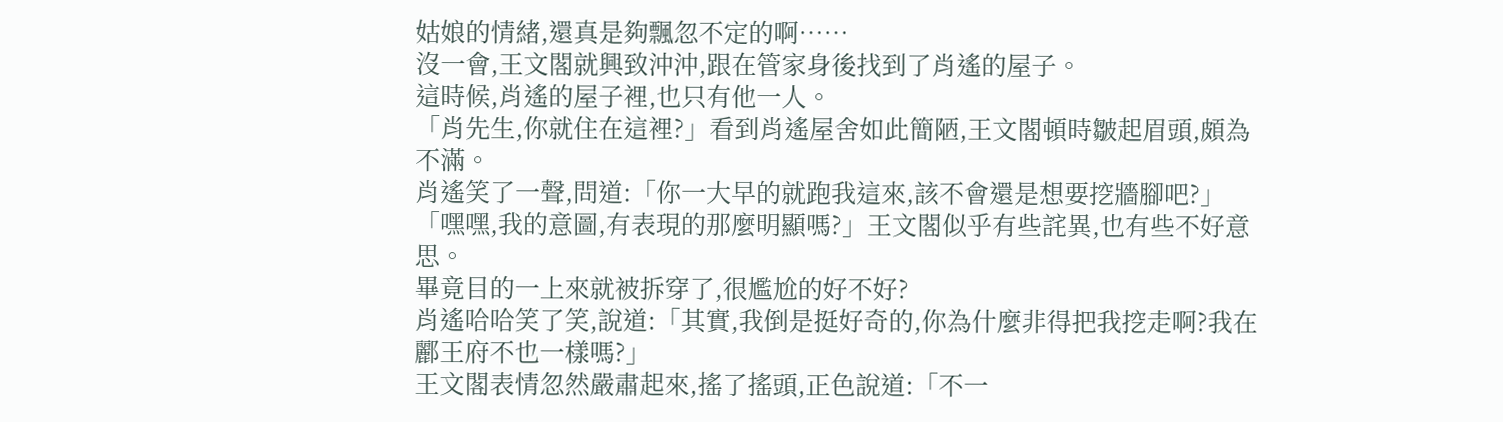姑娘的情緒,還真是夠飄忽不定的啊……
沒一會,王文閣就興致沖沖,跟在管家身後找到了肖遙的屋子。
這時候,肖遙的屋子裡,也只有他一人。
「肖先生,你就住在這裡?」看到肖遙屋舍如此簡陋,王文閣頓時皺起眉頭,頗為不滿。
肖遙笑了一聲,問道:「你一大早的就跑我這來,該不會還是想要挖牆腳吧?」
「嘿嘿,我的意圖,有表現的那麼明顯嗎?」王文閣似乎有些詫異,也有些不好意思。
畢竟目的一上來就被拆穿了,很尷尬的好不好?
肖遙哈哈笑了笑,說道:「其實,我倒是挺好奇的,你為什麼非得把我挖走啊?我在酈王府不也一樣嗎?」
王文閣表情忽然嚴肅起來,搖了搖頭,正色說道:「不一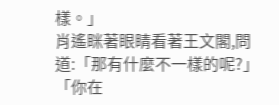樣。」
肖遙眯著眼睛看著王文閣,問道:「那有什麼不一樣的呢?」
「你在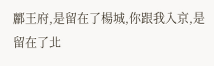酈王府,是留在了楊城,你跟我入京,是留在了北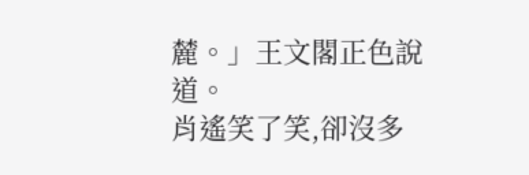麓。」王文閣正色說道。
肖遙笑了笑,卻沒多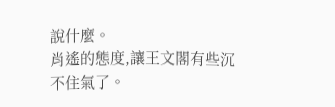說什麼。
肖遙的態度,讓王文閣有些沉不住氣了。